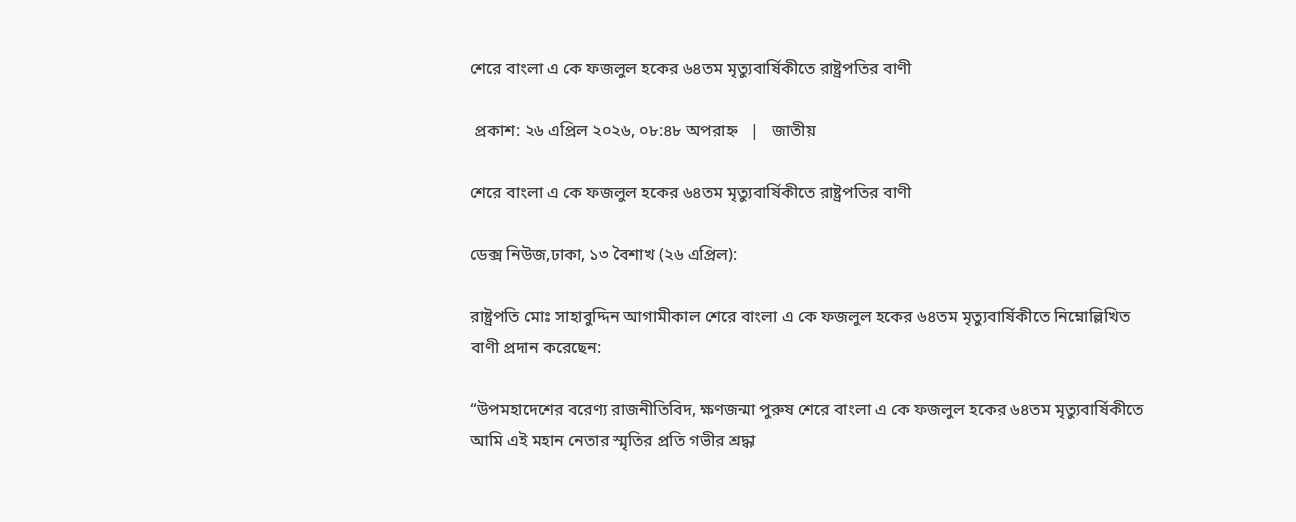শেরে বাংলা এ কে ফজলুল হকের ৬৪তম মৃত্যুবার্ষিকীতে রাষ্ট্রপতির বাণী

 প্রকাশ: ২৬ এপ্রিল ২০২৬, ০৮:৪৮ অপরাহ্ন   |   জাতীয়

শেরে বাংলা এ কে ফজলুল হকের ৬৪তম মৃত্যুবার্ষিকীতে রাষ্ট্রপতির বাণী

ডেক্স নিউজ,ঢাকা, ১৩ বৈশাখ (২৬ এপ্রিল):

রাষ্ট্রপতি মোঃ সাহাবুদ্দিন আগামীকাল শেরে বাংলা এ কে ফজলুল হকের ৬৪তম মৃত্যুবার্ষিকীতে নিম্নোল্লিখিত বাণী প্রদান করেছেন:

“উপমহাদেশের বরেণ্য রাজনীতিবিদ, ক্ষণজন্মা পুরুষ শেরে বাংলা এ কে ফজলুল হকের ৬৪তম মৃত্যুবার্ষিকীতে আমি এই মহান নেতার স্মৃতির প্রতি গভীর শ্রদ্ধা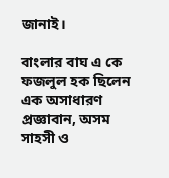জানাই।

বাংলার বাঘ এ কে ফজলুল হক ছিলেন এক অসাধারণ প্রজ্ঞাবান, অসম সাহসী ও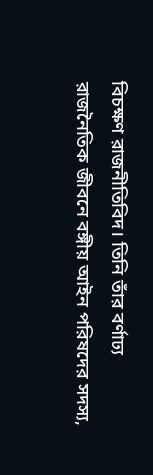বিচক্ষণ রাজনীতিবিদ। তিনি তাঁর বর্ণাঢ্য রাজনৈতিক জীবনে বঙ্গীয় আইন পরিষদের সদস্য,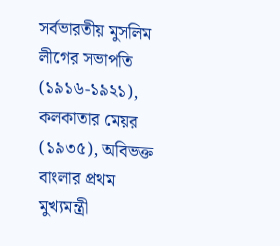সর্বভারতীয় মুসলিম লীগের সভাপতি (১৯১৬-১৯২১), কলকাতার মেয়র (১৯৩৫), অবিভক্ত বাংলার প্রথম মুখ্যমন্ত্রী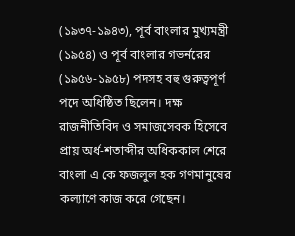(১৯৩৭-১৯৪৩), পূর্ব বাংলার মুখ্যমন্ত্রী (১৯৫৪) ও পূর্ব বাংলার গভর্নরের (১৯৫৬-১৯৫৮) পদসহ বহু গুরুত্বপূর্ণ পদে অধিষ্ঠিত ছিলেন। দক্ষ রাজনীতিবিদ ও সমাজসেবক হিসেবে প্রায় অর্ধ-শতাব্দীর অধিককাল শেরে বাংলা এ কে ফজলুল হক গণমানুষের কল্যাণে কাজ করে গেছেন।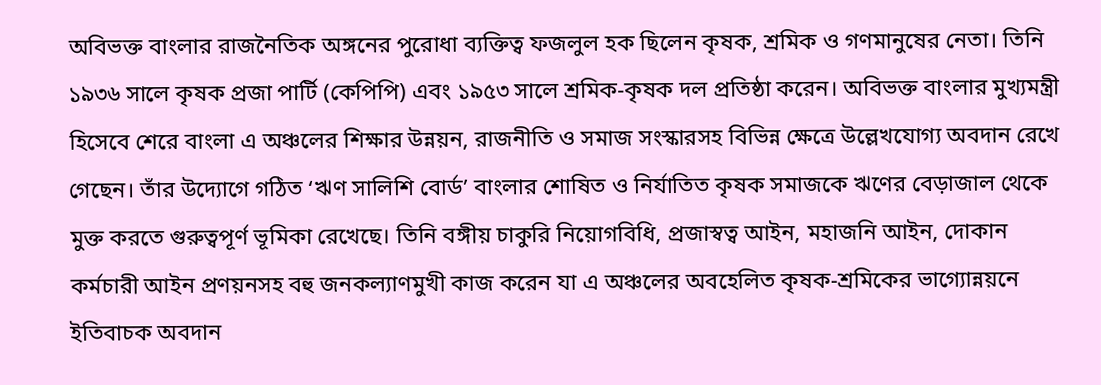অবিভক্ত বাংলার রাজনৈতিক অঙ্গনের পুরোধা ব্যক্তিত্ব ফজলুল হক ছিলেন কৃষক, শ্রমিক ও গণমানুষের নেতা। তিনি ১৯৩৬ সালে কৃষক প্রজা পার্টি (কেপিপি) এবং ১৯৫৩ সালে শ্রমিক-কৃষক দল প্রতিষ্ঠা করেন। অবিভক্ত বাংলার মুখ্যমন্ত্রী হিসেবে শেরে বাংলা এ অঞ্চলের শিক্ষার উন্নয়ন, রাজনীতি ও সমাজ সংস্কারসহ বিভিন্ন ক্ষেত্রে উল্লেখযোগ্য অবদান রেখে গেছেন। তাঁর উদ্যোগে গঠিত ‘ঋণ সালিশি বোর্ড’ বাংলার শোষিত ও নির্যাতিত কৃষক সমাজকে ঋণের বেড়াজাল থেকে মুক্ত করতে গুরুত্বপূর্ণ ভূমিকা রেখেছে। তিনি বঙ্গীয় চাকুরি নিয়োগবিধি, প্রজাস্বত্ব আইন, মহাজনি আইন, দোকান কর্মচারী আইন প্রণয়নসহ বহু জনকল্যাণমুখী কাজ করেন যা এ অঞ্চলের অবহেলিত কৃষক-শ্রমিকের ভাগ্যোন্নয়নে ইতিবাচক অবদান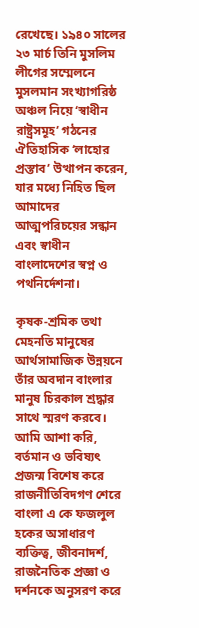রেখেছে। ১৯৪০ সালের ২৩ মার্চ তিনি মুসলিম লীগের সম্মেলনে মুসলমান সংখ্যাগরিষ্ঠ অঞ্চল নিয়ে ‘স্বাধীন রাষ্ট্রসমূহ’ গঠনের ঐতিহাসিক ‘লাহোর প্রস্তাব’ উত্থাপন করেন, যার মধ্যে নিহিত ছিল আমাদের আত্মপরিচয়ের সন্ধান এবং স্বাধীন বাংলাদেশের স্বপ্ন ও পথনির্দেশনা।

কৃষক-শ্রমিক তথা মেহনতি মানুষের আর্থসামাজিক উন্নয়নে তাঁর অবদান বাংলার মানুষ চিরকাল শ্রদ্ধার সাথে স্মরণ করবে।  আমি আশা করি, বর্তমান ও ভবিষ্যৎ প্রজন্ম বিশেষ করে রাজনীতিবিদগণ শেরে বাংলা এ কে ফজলুল হকের অসাধারণ ব্যক্তিত্ব, জীবনাদর্শ, রাজনৈতিক প্রজ্ঞা ও দর্শনকে অনুসরণ করে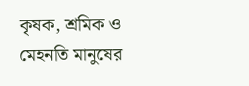কৃষক, শ্রমিক ও মেহনতি মানুষের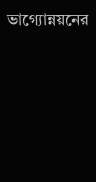ভাগ্যোন্নয়নের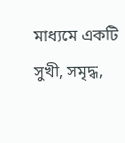মাধ্যমে একটি সুখী, সমৃদ্ধ,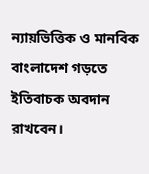ন্যায়ভিত্তিক ও মানবিক বাংলাদেশ গড়তে ইতিবাচক অবদান রাখবেন।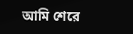আমি শেরে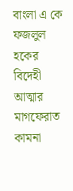বাংলা এ কে ফজলুল হকের বিদেহী আত্মার মাগফেরাত কামনা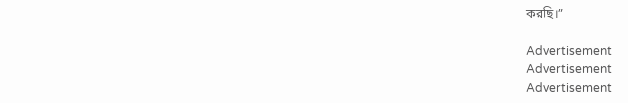করছি।”

Advertisement
Advertisement
Advertisement